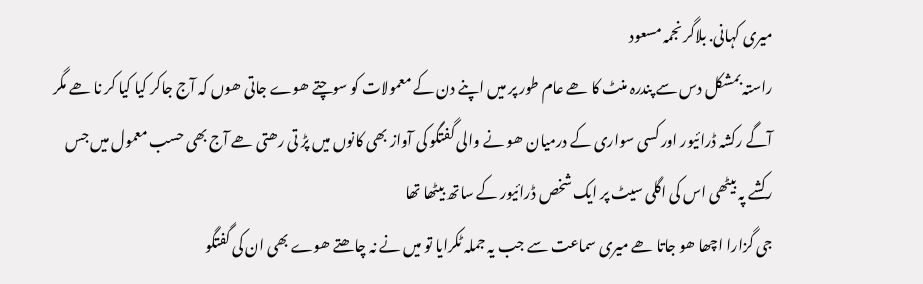میری کہانی. بلاگر نجمہ مسعود
راستہ بمشکل دس سے پندرہ منٹ کا ھے عام طور پر میں اپنے دن کے معمولات کو سوچتے ھوے جاتی ھوں کہ آج جاکر کیا کیا کر نا ھے مگر آگے رکشہ ڈرائیور اور کسی سواری کے درمیان ھو نے والی گفتگو کی آواز بھی کانوں میں پڑ تی رھتی ھے آج بھی حسب معمول میں جس رکشے پہ بیٹھی اس کی اگلی سیٹ پر ایک شخص ڈرائیور کے ساتھ بیٹھا تھا
جی گزارا اچھا ھو جاتا ھے میری سماعت سے جب یہ جملہ ٹکرایا تو میں نے نہ چاھتے ھوے بھی ان کی گفتگو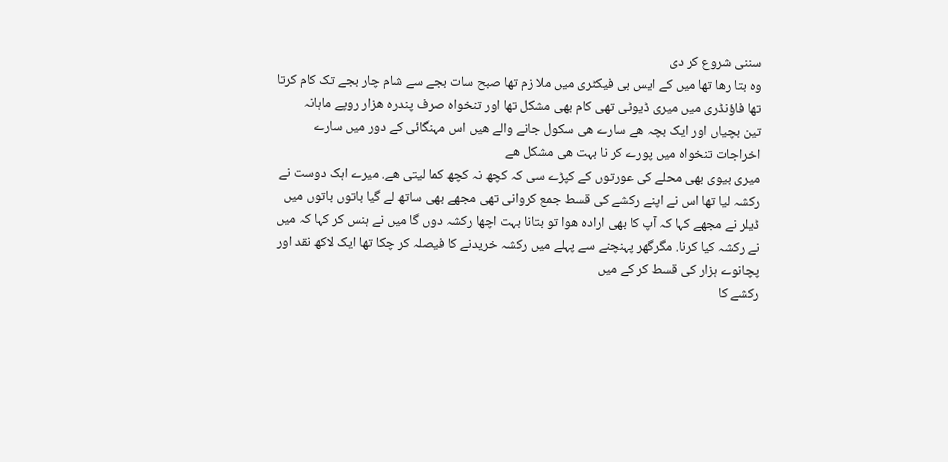سننی شروع کر دی
وہ بتا رھا تھا میں کے ایس بی فیکٹری میں ملا زم تھا صبح سات بجے سے شام چار بجے تک کام کرتا تھا فاؤنڈری میں میری ڈیوٹی تھی کام بھی مشکل تھا اور تنخواہ صرف پندرہ ھزار روپے ماہانہ
تین بچیاں اور ایک بچہ ھے سارے ھی سکول جانے والے ھیں اس مہنگائی کے دور میں سارے اخراجات تنخواہ میں پورے کر نا بہت ھی مشکل ھے
میری بیوی بھی محلے کی عورتوں کے کپڑے سی کہ کچھ نہ کچھ کما لیتی ھے. میرے اہک دوست نے رکشہ لیا تھا اس نے اپنے رکشے کی قسط جمع کروانی تھی مجھے بھی ساتھ لے گیا باتوں باتوں میں ڈیلر نے مجھے کہا کہ آپ کا بھی ارادہ ھوا تو بتانا بہت اچھا رکشہ دوں گا میں نے ہنس کر کہا کہ میں نے رکشہ کیا کرنا. مگرگھر پہنچنے سے پہلے میں رکشہ خریدنے کا فیصلہ کر چکا تھا ایک لاکھ نقد اور پچانوے ہزار کی قسط کر کے میں
رکشے کا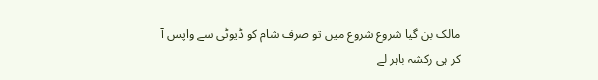مالک بن گیا شروع شروع میں تو صرف شام کو ڈیوٹی سے واپس آ کر ہی رکشہ باہر لے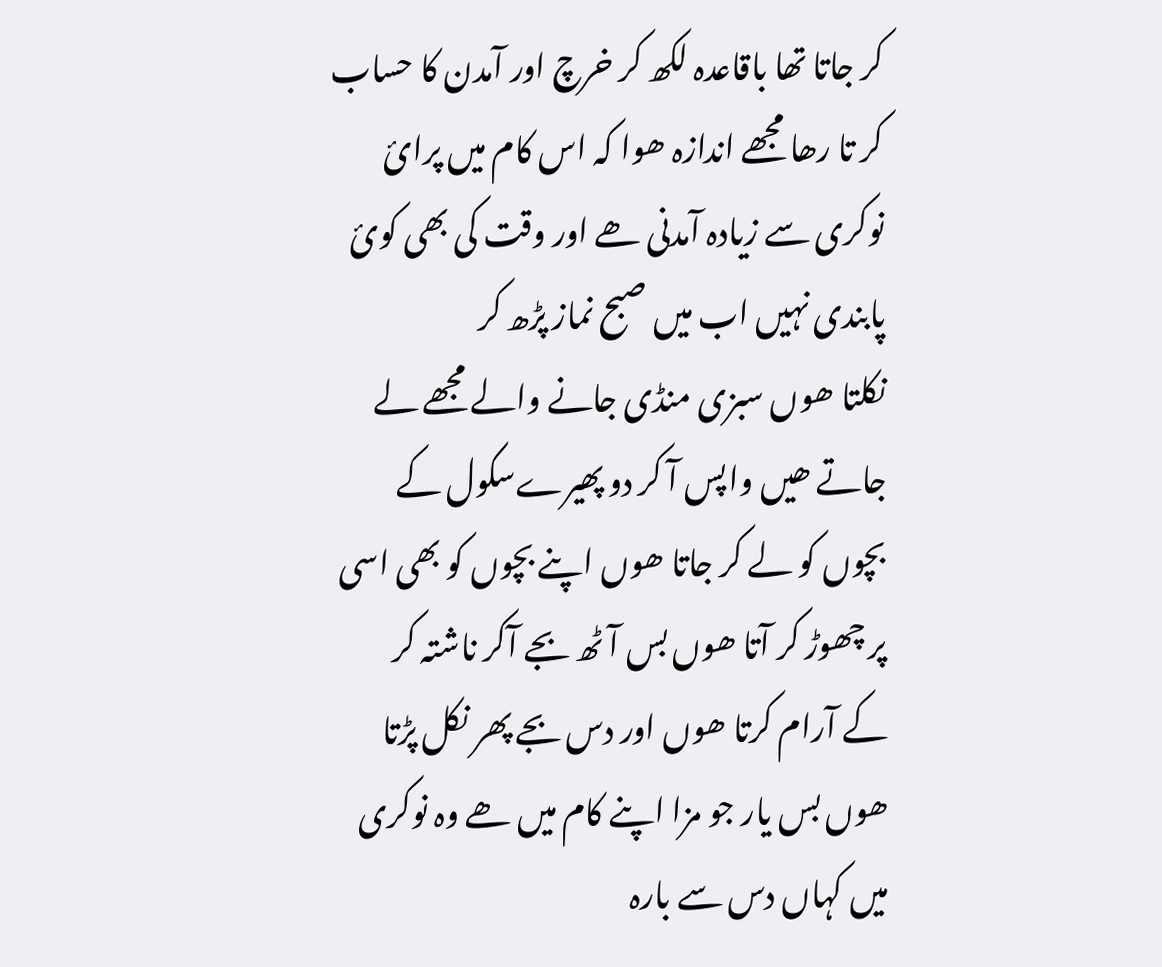کر جاتا تھا باقاعدہ لکھ کر خرچ اور آمدن کا حساب کر تا رھا مجھے اندازہ ھوا کہ اس کام میں پرائ نوکری سے زیادہ آمدنی ھے اور وقت کی بھی کوئ پابندی نہیں اب میں صبح نماز پڑھ کر
نکلتا ھوں سبزی منڈی جانے والے مجھے لے جاتے ھیں واپس آ کر دو پھیرےسکول کے بچوں کو لے کر جاتا ھوں اپنے بچوں کو بھی اسی پر چھوڑ کر آتا ھوں بس آٹھ بجے آکر ناشتہ کر کے آرام کرتا ھوں اور دس بجے پھر نکل پڑتا ھوں بس یار جو مزا اپنے کام میں ھے وہ نوکری میں کہاں دس سے بارہ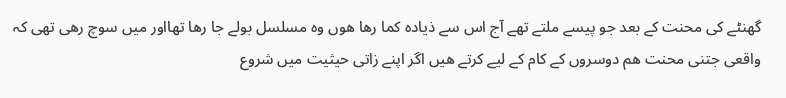گھنٹے کی محنت کے بعد جو پیسے ملتے تھے آج اس سے ذیادہ کما رھا ھوں وہ مسلسل بولے جا رھا تھااور میں سوچ رھی تھی کہ واقعی جتنی محنت ھم دوسروں کے کام کے لیے کرتے ھیں اگر اپنے زاتی حیثیت میں شروع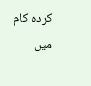کردہ کام میں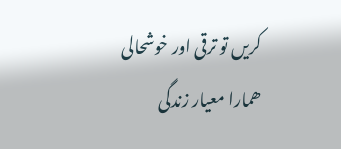کریں تو ترقی اور خوشحالی ھمارا معیار زندگی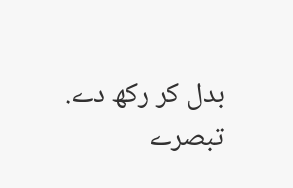بدل کر رکھ دے.
تبصرے